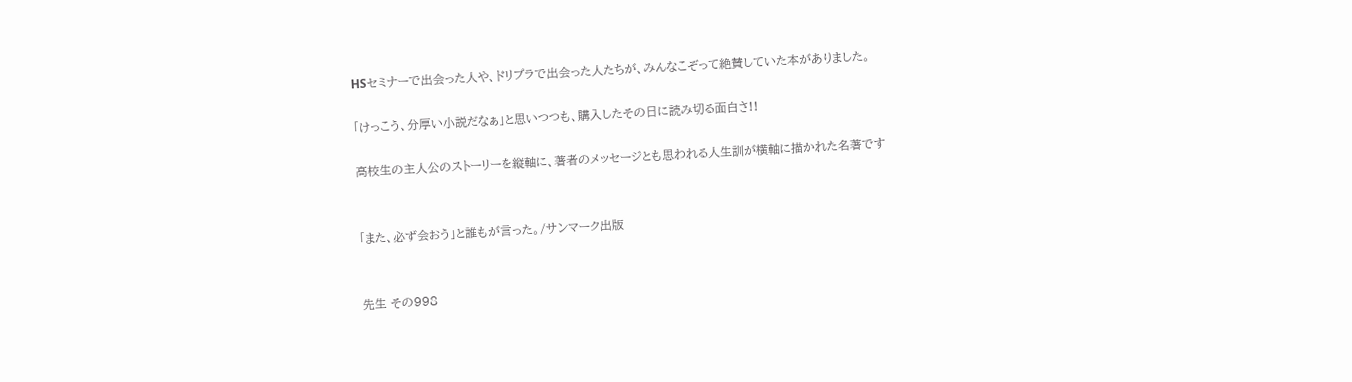HSセミナーで出会った人や、ドリプラで出会った人たちが、みんなこぞって絶賛していた本がありました。

「けっこう、分厚い小説だなぁ」と思いつつも、購入したその日に読み切る面白さ!!

高校生の主人公のストーリーを縦軸に、著者のメッセージとも思われる人生訓が横軸に描かれた名著です


「また、必ず会おう」と誰もが言った。/サンマーク出版


先生 その998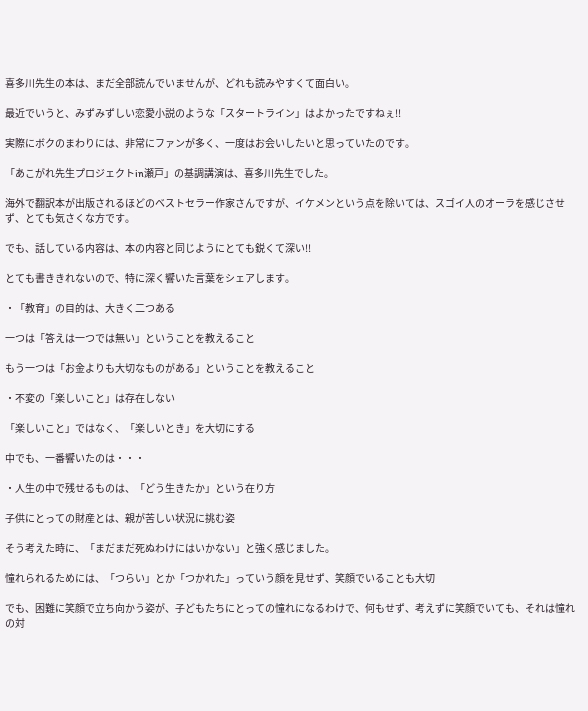喜多川先生の本は、まだ全部読んでいませんが、どれも読みやすくて面白い。

最近でいうと、みずみずしい恋愛小説のような「スタートライン」はよかったですねぇ!!

実際にボクのまわりには、非常にファンが多く、一度はお会いしたいと思っていたのです。

「あこがれ先生プロジェクトin瀬戸」の基調講演は、喜多川先生でした。

海外で翻訳本が出版されるほどのベストセラー作家さんですが、イケメンという点を除いては、スゴイ人のオーラを感じさせず、とても気さくな方です。

でも、話している内容は、本の内容と同じようにとても鋭くて深い!!

とても書ききれないので、特に深く響いた言葉をシェアします。

・「教育」の目的は、大きく二つある

一つは「答えは一つでは無い」ということを教えること

もう一つは「お金よりも大切なものがある」ということを教えること

・不変の「楽しいこと」は存在しない

「楽しいこと」ではなく、「楽しいとき」を大切にする

中でも、一番響いたのは・・・

・人生の中で残せるものは、「どう生きたか」という在り方

子供にとっての財産とは、親が苦しい状況に挑む姿

そう考えた時に、「まだまだ死ぬわけにはいかない」と強く感じました。

憧れられるためには、「つらい」とか「つかれた」っていう顔を見せず、笑顔でいることも大切

でも、困難に笑顔で立ち向かう姿が、子どもたちにとっての憧れになるわけで、何もせず、考えずに笑顔でいても、それは憧れの対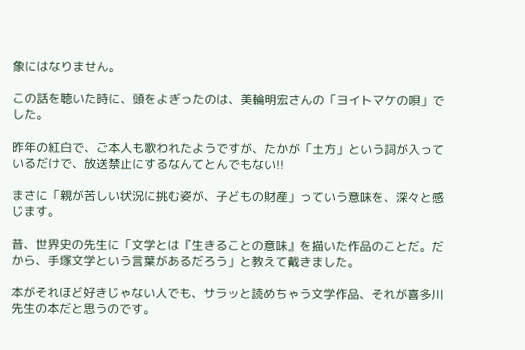象にはなりません。

この話を聴いた時に、頭をよぎったのは、美輪明宏さんの「ヨイトマケの唄」でした。

昨年の紅白で、ご本人も歌われたようですが、たかが「土方」という詞が入っているだけで、放送禁止にするなんてとんでもない!!

まさに「親が苦しい状況に挑む姿が、子どもの財産」っていう意味を、深々と感じます。

昔、世界史の先生に「文学とは『生きることの意味』を描いた作品のことだ。だから、手塚文学という言葉があるだろう」と教えて戴きました。

本がそれほど好きじゃない人でも、サラッと読めちゃう文学作品、それが喜多川先生の本だと思うのです。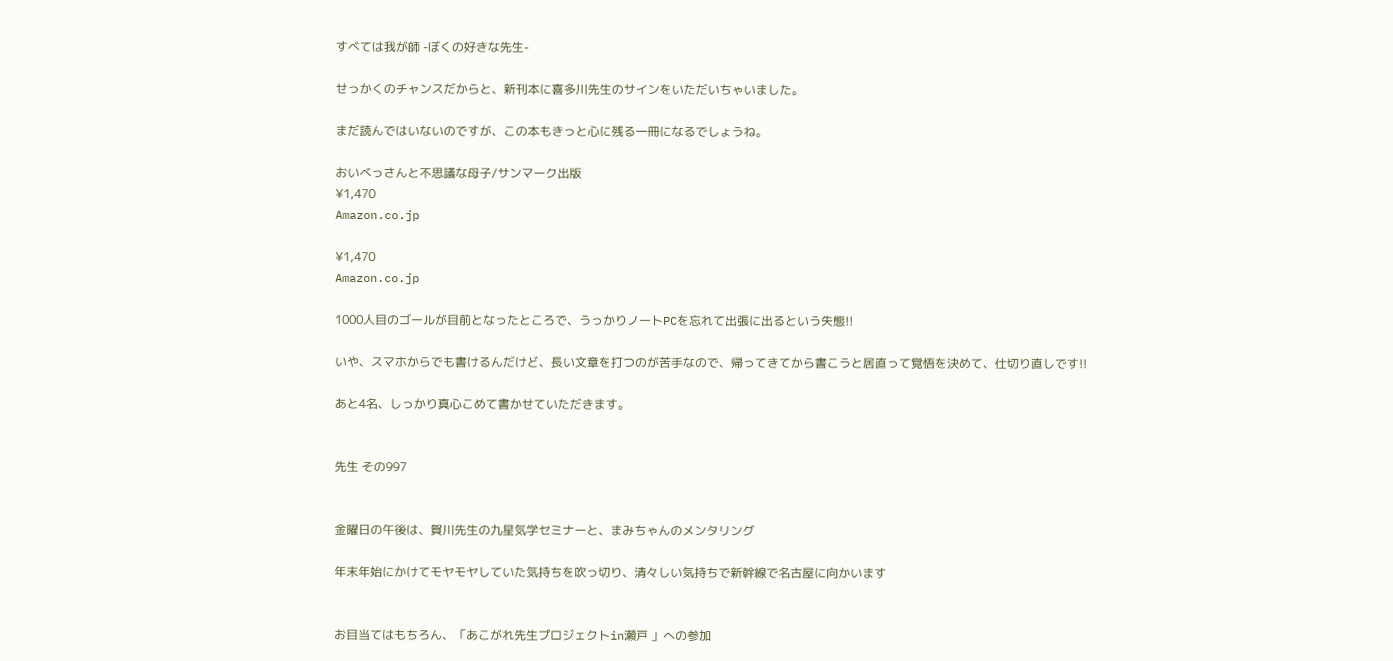すべては我が師 -ぼくの好きな先生-

せっかくのチャンスだからと、新刊本に喜多川先生のサインをいただいちゃいました。

まだ読んではいないのですが、この本もきっと心に残る一冊になるでしょうね。

おいべっさんと不思議な母子/サンマーク出版
¥1,470
Amazon.co.jp

¥1,470
Amazon.co.jp

1000人目のゴールが目前となったところで、うっかりノートPCを忘れて出張に出るという失態!!

いや、スマホからでも書けるんだけど、長い文章を打つのが苦手なので、帰ってきてから書こうと居直って覚悟を決めて、仕切り直しです!!

あと4名、しっかり真心こめて書かせていただきます。


先生 その997


金曜日の午後は、賀川先生の九星気学セミナーと、まみちゃんのメンタリング

年末年始にかけてモヤモヤしていた気持ちを吹っ切り、清々しい気持ちで新幹線で名古屋に向かいます


お目当てはもちろん、「あこがれ先生プロジェクトin瀬戸 」への参加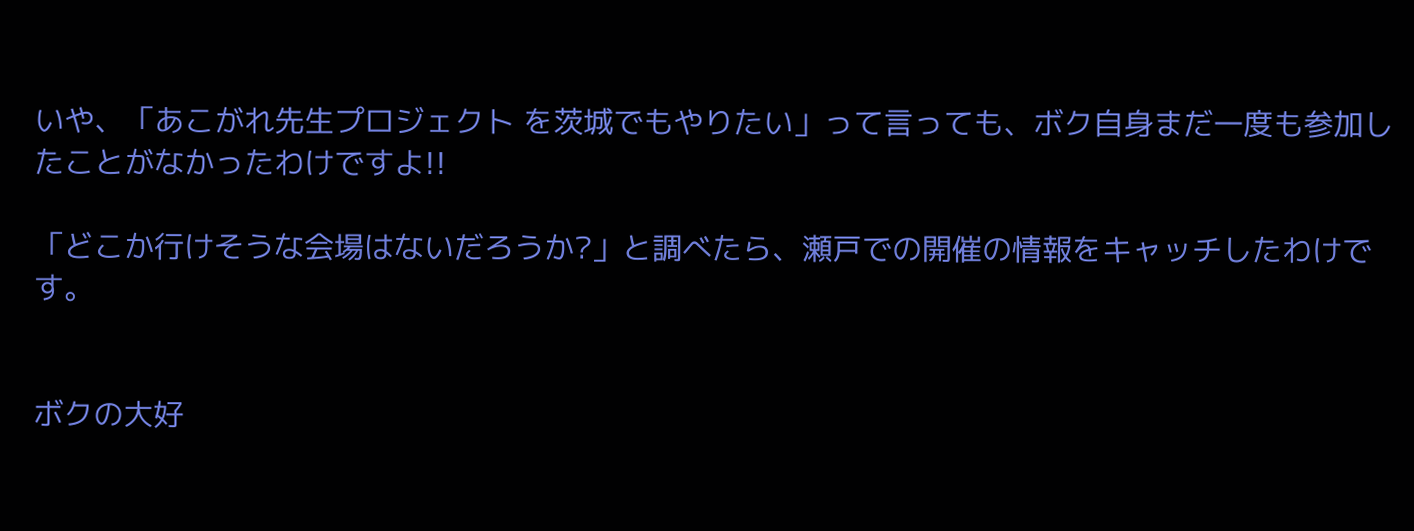いや、「あこがれ先生プロジェクト を茨城でもやりたい」って言っても、ボク自身まだ一度も参加したことがなかったわけですよ!!

「どこか行けそうな会場はないだろうか?」と調べたら、瀬戸での開催の情報をキャッチしたわけです。


ボクの大好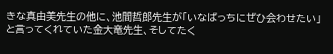きな真由美先生の他に、池間哲郎先生が「いなばっちにぜひ会わせたい」と言ってくれていた金大竜先生、そしてたく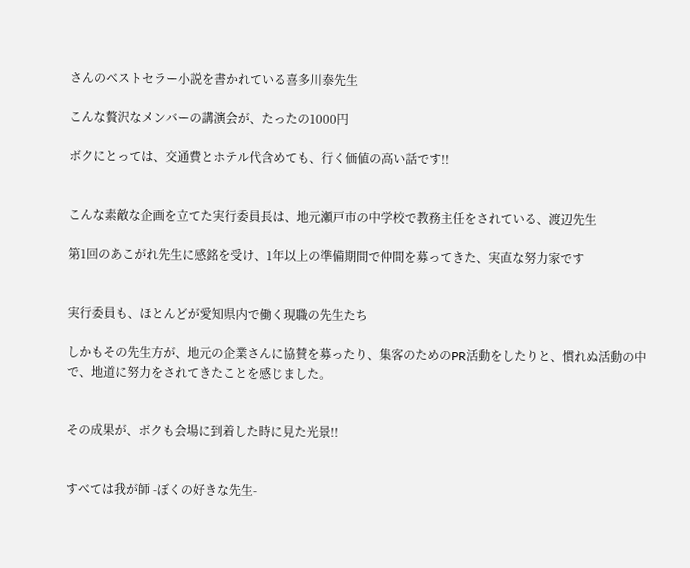さんのベストセラー小説を書かれている喜多川泰先生

こんな贅沢なメンバーの講演会が、たったの1000円

ボクにとっては、交通費とホテル代含めても、行く価値の高い話です!!


こんな素敵な企画を立てた実行委員長は、地元瀬戸市の中学校で教務主任をされている、渡辺先生

第1回のあこがれ先生に感銘を受け、1年以上の準備期間で仲間を募ってきた、実直な努力家です


実行委員も、ほとんどが愛知県内で働く現職の先生たち

しかもその先生方が、地元の企業さんに協賛を募ったり、集客のためのPR活動をしたりと、慣れぬ活動の中で、地道に努力をされてきたことを感じました。


その成果が、ボクも会場に到着した時に見た光景!!


すべては我が師 -ぼくの好きな先生-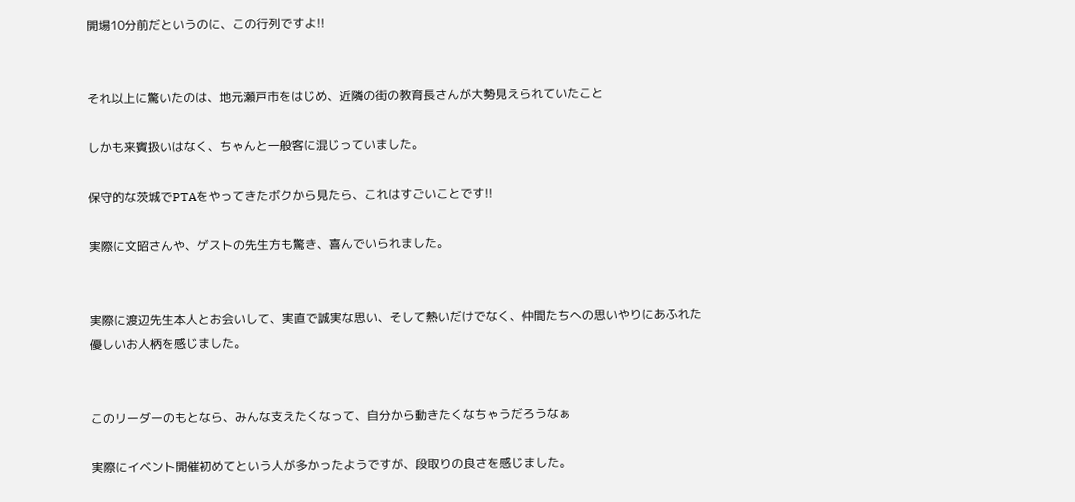開場10分前だというのに、この行列ですよ!!


それ以上に驚いたのは、地元瀬戸市をはじめ、近隣の街の教育長さんが大勢見えられていたこと

しかも来賓扱いはなく、ちゃんと一般客に混じっていました。

保守的な茨城でPTAをやってきたボクから見たら、これはすごいことです!!

実際に文昭さんや、ゲストの先生方も驚き、喜んでいられました。


実際に渡辺先生本人とお会いして、実直で誠実な思い、そして熱いだけでなく、仲間たちへの思いやりにあふれた優しいお人柄を感じました。


このリーダーのもとなら、みんな支えたくなって、自分から動きたくなちゃうだろうなぁ

実際にイベント開催初めてという人が多かったようですが、段取りの良さを感じました。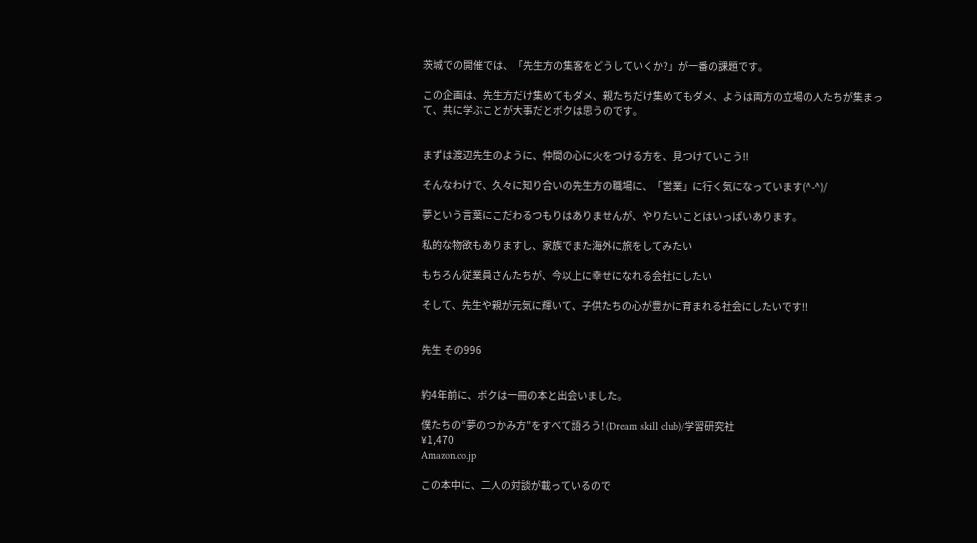茨城での開催では、「先生方の集客をどうしていくか?」が一番の課題です。

この企画は、先生方だけ集めてもダメ、親たちだけ集めてもダメ、ようは両方の立場の人たちが集まって、共に学ぶことが大事だとボクは思うのです。


まずは渡辺先生のように、仲間の心に火をつける方を、見つけていこう!!

そんなわけで、久々に知り合いの先生方の職場に、「営業」に行く気になっています(^-^)/

夢という言葉にこだわるつもりはありませんが、やりたいことはいっぱいあります。

私的な物欲もありますし、家族でまた海外に旅をしてみたい

もちろん従業員さんたちが、今以上に幸せになれる会社にしたい

そして、先生や親が元気に輝いて、子供たちの心が豊かに育まれる社会にしたいです!!


先生 その996


約4年前に、ボクは一冊の本と出会いました。

僕たちの“夢のつかみ方”をすべて語ろう! (Dream skill club)/学習研究社
¥1,470
Amazon.co.jp

この本中に、二人の対談が載っているので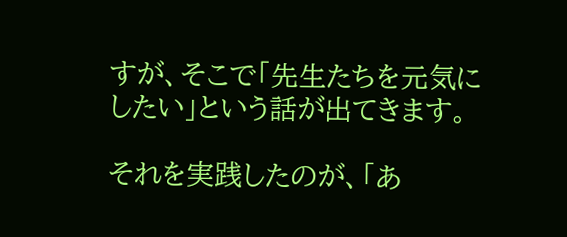すが、そこで「先生たちを元気にしたい」という話が出てきます。

それを実践したのが、「あ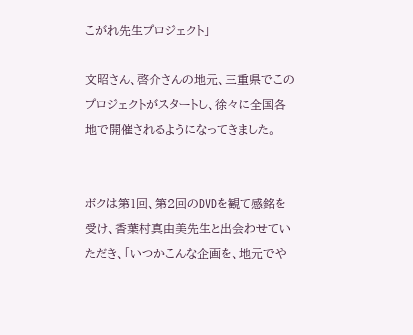こがれ先生プロジェクト」

文昭さん、啓介さんの地元、三重県でこのプロジェクトがスタートし、徐々に全国各地で開催されるようになってきました。


ボクは第1回、第2回のDVDを観て感銘を受け、香葉村真由美先生と出会わせていただき、「いつかこんな企画を、地元でや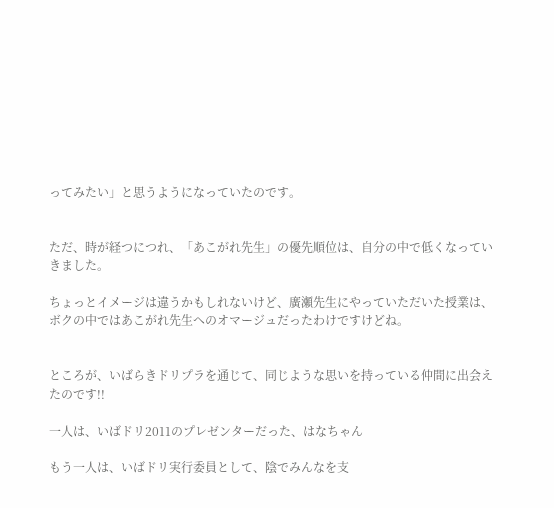ってみたい」と思うようになっていたのです。


ただ、時が経つにつれ、「あこがれ先生」の優先順位は、自分の中で低くなっていきました。

ちょっとイメージは違うかもしれないけど、廣瀬先生にやっていただいた授業は、ボクの中ではあこがれ先生へのオマージュだったわけですけどね。


ところが、いばらきドリプラを通じて、同じような思いを持っている仲間に出会えたのです!!

一人は、いばドリ2011のプレゼンターだった、はなちゃん

もう一人は、いばドリ実行委員として、陰でみんなを支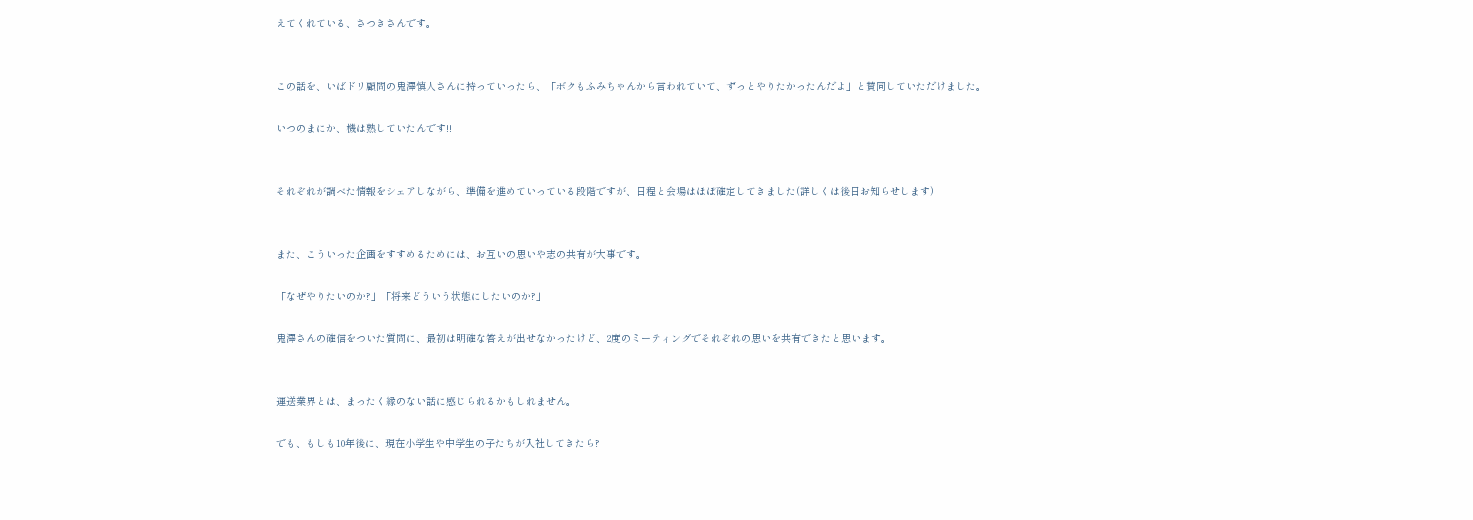えてくれている、さつきさんです。


この話を、いばドリ顧問の鬼澤慎人さんに持っていったら、「ボクもふみちゃんから言われていて、ずっとやりたかったんだよ」と賛同していただけました。

いつのまにか、機は熟していたんです!!


それぞれが調べた情報をシェアしながら、準備を進めていっている段階ですが、日程と会場はほぼ確定してきました(詳しくは後日お知らせします)


また、こういった企画をすすめるためには、お互いの思いや志の共有が大事です。

「なぜやりたいのか?」「将来どういう状態にしたいのか?」

鬼澤さんの確信をついた質問に、最初は明確な答えが出せなかったけど、2度のミーティングでそれぞれの思いを共有できたと思います。


運送業界とは、まったく縁のない話に感じられるかもしれません。

でも、もしも10年後に、現在小学生や中学生の子たちが入社してきたら?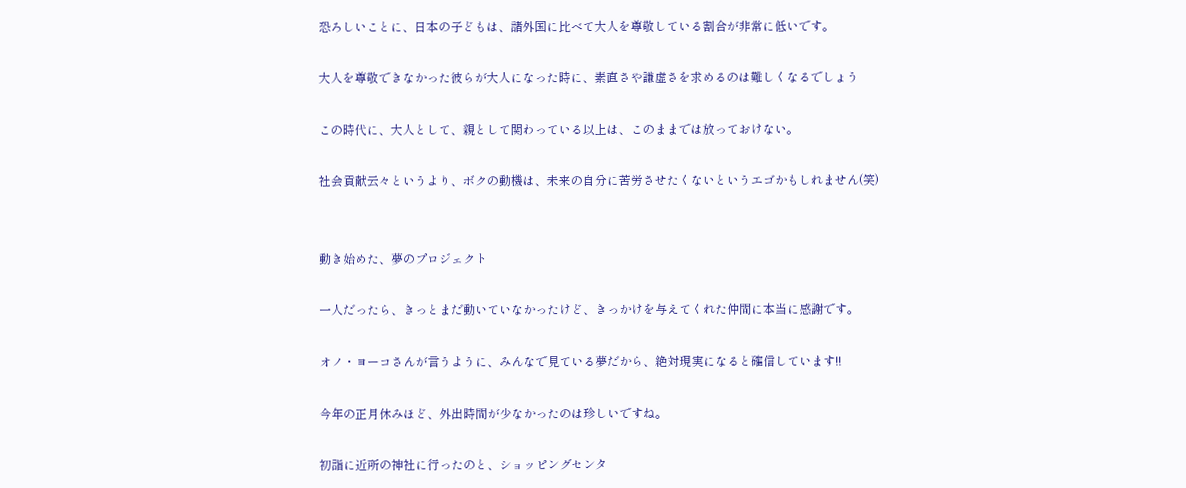恐ろしいことに、日本の子どもは、諸外国に比べて大人を尊敬している割合が非常に低いです。

大人を尊敬できなかった彼らが大人になった時に、素直さや謙虚さを求めるのは難しくなるでしょう

この時代に、大人として、親として関わっている以上は、このままでは放っておけない。

社会貢献云々というより、ボクの動機は、未来の自分に苦労させたくないというエゴかもしれません(笑)


動き始めた、夢のプロジェクト

一人だったら、きっとまだ動いていなかったけど、きっかけを与えてくれた仲間に本当に感謝です。

オノ・ヨーコさんが言うように、みんなで見ている夢だから、絶対現実になると確信しています!!

今年の正月休みほど、外出時間が少なかったのは珍しいですね。

初詣に近所の神社に行ったのと、ショッピングセンタ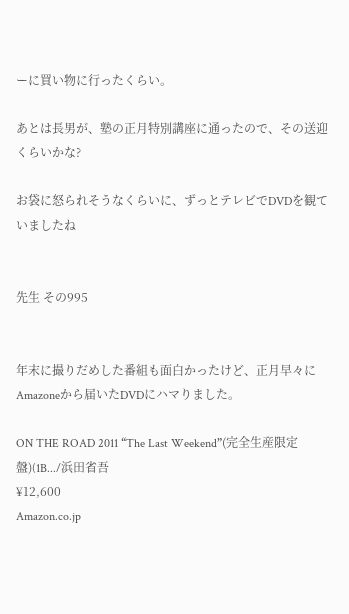ーに買い物に行ったくらい。

あとは長男が、塾の正月特別講座に通ったので、その送迎くらいかな?

お袋に怒られそうなくらいに、ずっとテレビでDVDを観ていましたね


先生 その995


年末に撮りだめした番組も面白かったけど、正月早々にAmazoneから届いたDVDにハマりました。

ON THE ROAD 2011 “The Last Weekend”(完全生産限定盤)(1B.../浜田省吾
¥12,600
Amazon.co.jp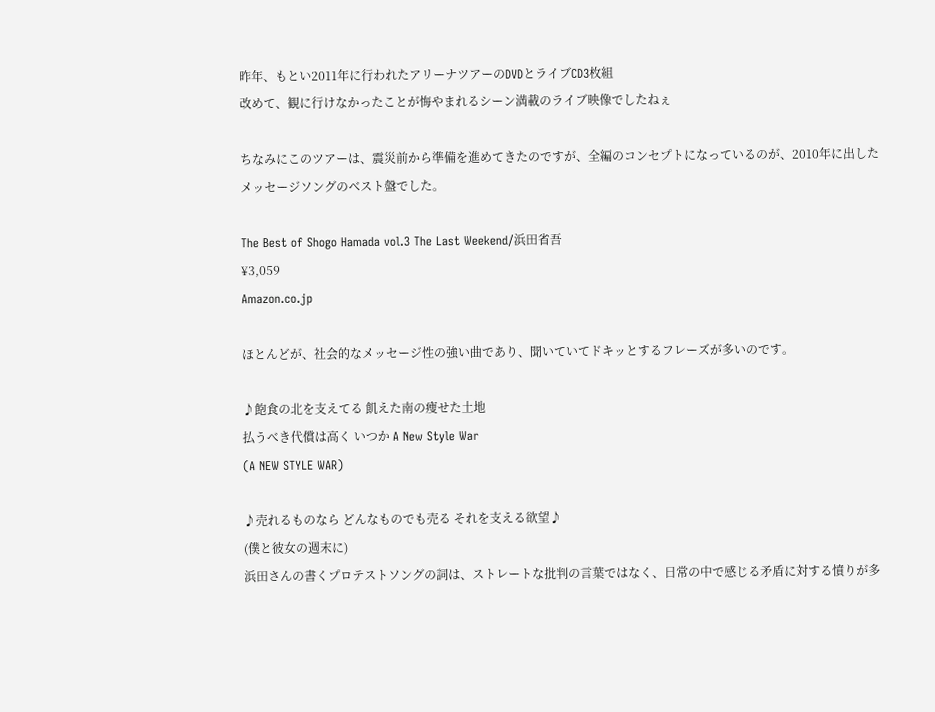昨年、もとい2011年に行われたアリーナツアーのDVDとライブCD3枚組
改めて、観に行けなかったことが悔やまれるシーン満載のライブ映像でしたねぇ

ちなみにこのツアーは、震災前から準備を進めてきたのですが、全編のコンセプトになっているのが、2010年に出したメッセージソングのベスト盤でした。

The Best of Shogo Hamada vol.3 The Last Weekend/浜田省吾
¥3,059
Amazon.co.jp

ほとんどが、社会的なメッセージ性の強い曲であり、聞いていてドキッとするフレーズが多いのです。

♪飽食の北を支えてる 飢えた南の痩せた土地
払うべき代償は高く いつか A New Style War
(A NEW STYLE WAR)

♪売れるものなら どんなものでも売る それを支える欲望♪
(僕と彼女の週末に)
浜田さんの書くプロテストソングの詞は、ストレートな批判の言葉ではなく、日常の中で感じる矛盾に対する憤りが多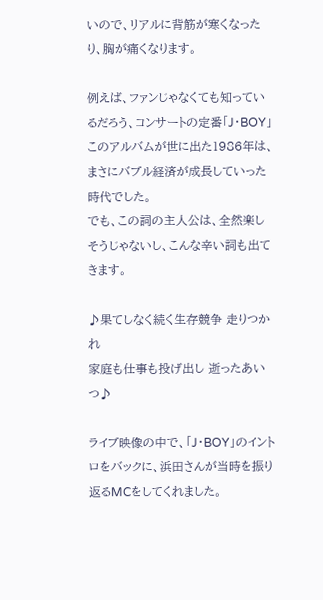いので、リアルに背筋が寒くなったり、胸が痛くなります。

例えば、ファンじゃなくても知っているだろう、コンサートの定番「J・BOY」
このアルバムが世に出た1986年は、まさにバブル経済が成長していった時代でした。
でも、この詞の主人公は、全然楽しそうじゃないし、こんな辛い詞も出てきます。

♪果てしなく続く生存競争 走りつかれ
家庭も仕事も投げ出し 逝ったあいつ♪

ライブ映像の中で、「J・BOY」のイントロをバックに、浜田さんが当時を振り返るMCをしてくれました。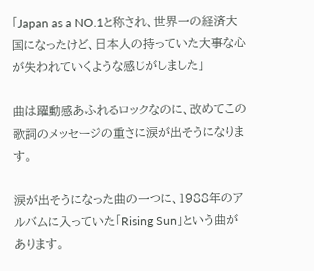「Japan as a NO.1と称され、世界一の経済大国になったけど、日本人の持っていた大事な心が失われていくような感じがしました」

曲は躍動感あふれるロックなのに、改めてこの歌詞のメッセージの重さに涙が出そうになります。

涙が出そうになった曲の一つに、1988年のアルバムに入っていた「Rising Sun」という曲があります。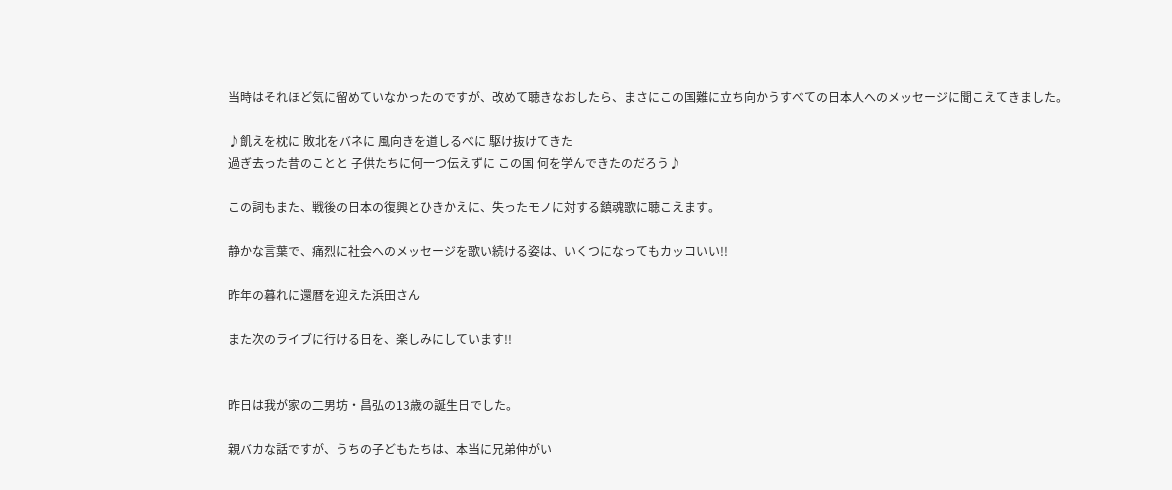当時はそれほど気に留めていなかったのですが、改めて聴きなおしたら、まさにこの国難に立ち向かうすべての日本人へのメッセージに聞こえてきました。

♪飢えを枕に 敗北をバネに 風向きを道しるべに 駆け抜けてきた
過ぎ去った昔のことと 子供たちに何一つ伝えずに この国 何を学んできたのだろう♪

この詞もまた、戦後の日本の復興とひきかえに、失ったモノに対する鎮魂歌に聴こえます。

静かな言葉で、痛烈に社会へのメッセージを歌い続ける姿は、いくつになってもカッコいい!!

昨年の暮れに還暦を迎えた浜田さん

また次のライブに行ける日を、楽しみにしています!!


昨日は我が家の二男坊・昌弘の13歳の誕生日でした。

親バカな話ですが、うちの子どもたちは、本当に兄弟仲がい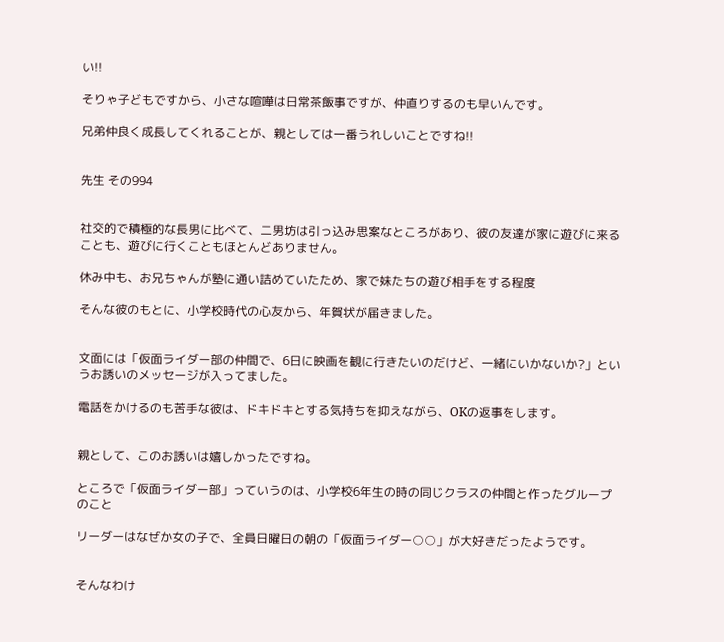い!!

そりゃ子どもですから、小さな喧嘩は日常茶飯事ですが、仲直りするのも早いんです。

兄弟仲良く成長してくれることが、親としては一番うれしいことですね!!


先生 その994


社交的で積極的な長男に比べて、二男坊は引っ込み思案なところがあり、彼の友達が家に遊びに来ることも、遊びに行くこともほとんどありません。

休み中も、お兄ちゃんが塾に通い詰めていたため、家で妹たちの遊び相手をする程度

そんな彼のもとに、小学校時代の心友から、年賀状が届きました。


文面には「仮面ライダー部の仲間で、6日に映画を観に行きたいのだけど、一緒にいかないか?」というお誘いのメッセージが入ってました。

電話をかけるのも苦手な彼は、ドキドキとする気持ちを抑えながら、OKの返事をします。


親として、このお誘いは嬉しかったですね。

ところで「仮面ライダー部」っていうのは、小学校6年生の時の同じクラスの仲間と作ったグループのこと

リーダーはなぜか女の子で、全員日曜日の朝の「仮面ライダー○○」が大好きだったようです。


そんなわけ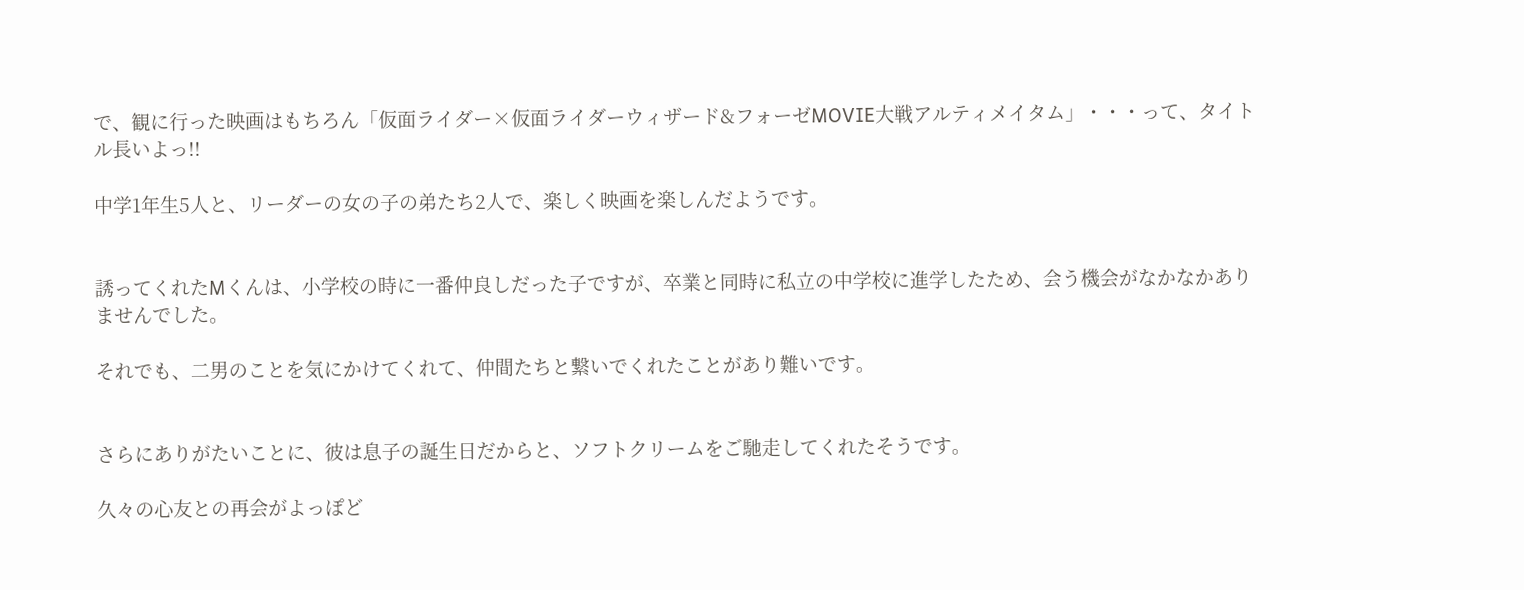で、観に行った映画はもちろん「仮面ライダー×仮面ライダーウィザード&フォーゼMOVIE大戦アルティメイタム」・・・って、タイトル長いよっ!!

中学1年生5人と、リーダーの女の子の弟たち2人で、楽しく映画を楽しんだようです。


誘ってくれたMくんは、小学校の時に一番仲良しだった子ですが、卒業と同時に私立の中学校に進学したため、会う機会がなかなかありませんでした。

それでも、二男のことを気にかけてくれて、仲間たちと繋いでくれたことがあり難いです。


さらにありがたいことに、彼は息子の誕生日だからと、ソフトクリームをご馳走してくれたそうです。

久々の心友との再会がよっぽど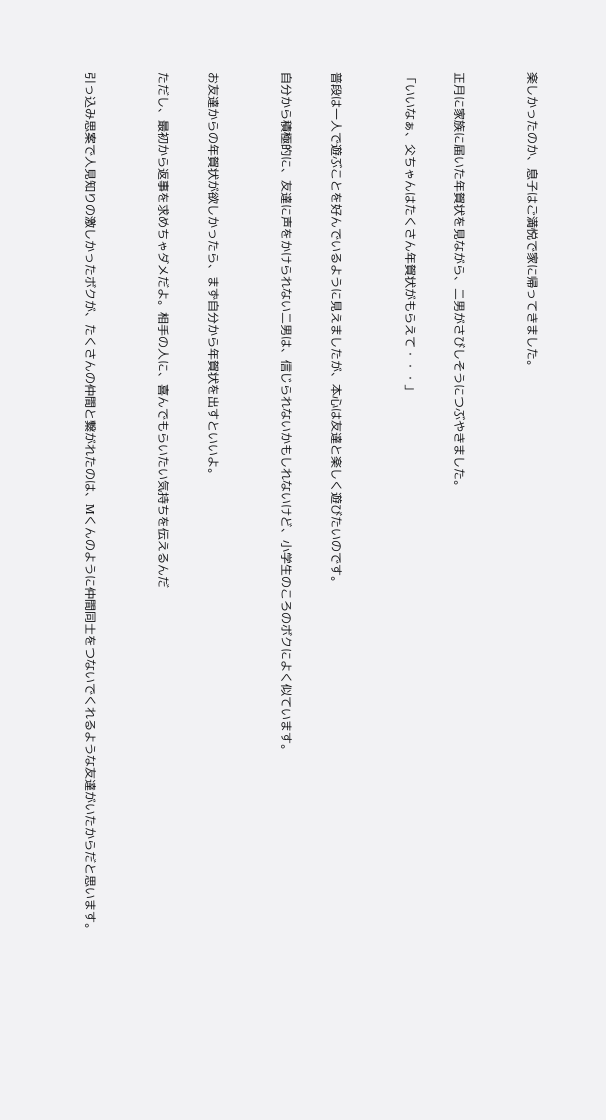楽しかったのか、息子はご満悦で家に帰ってきました。


正月に家族に届いた年賀状を見ながら、二男がさびしそうにつぶやきました。

「いいなぁ、父ちゃんはたくさん年賀状がもらえて・・・」


普段は一人で遊ぶことを好んでいるように見えましたが、本心は友達と楽しく遊びたいのです。

自分から積極的に、友達に声をかけられない二男は、信じられないかもしれないけど、小学生のころのボクによく似ています。


お友達からの年賀状が欲しかったら、まず自分から年賀状を出すといいよ。

ただし、最初から返事を求めちゃダメだよ。相手の人に、喜んでもらいたい気持ちを伝えるんだ


引っ込み思案で人見知りの激しかったボクが、たくさんの仲間と繋がれたのは、Mくんのように仲間同士をつないでくれるような友達がいたからだと思います。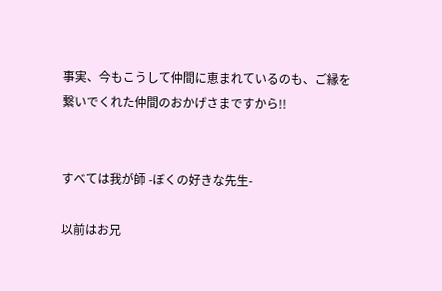事実、今もこうして仲間に恵まれているのも、ご縁を繋いでくれた仲間のおかげさまですから!!


すべては我が師 -ぼくの好きな先生-

以前はお兄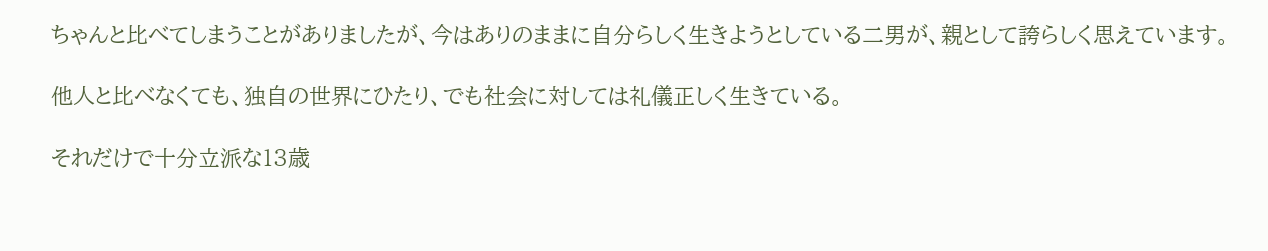ちゃんと比べてしまうことがありましたが、今はありのままに自分らしく生きようとしている二男が、親として誇らしく思えています。

他人と比べなくても、独自の世界にひたり、でも社会に対しては礼儀正しく生きている。

それだけで十分立派な13歳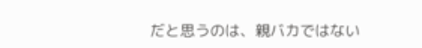だと思うのは、親バカではない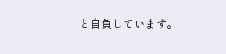と自負しています。